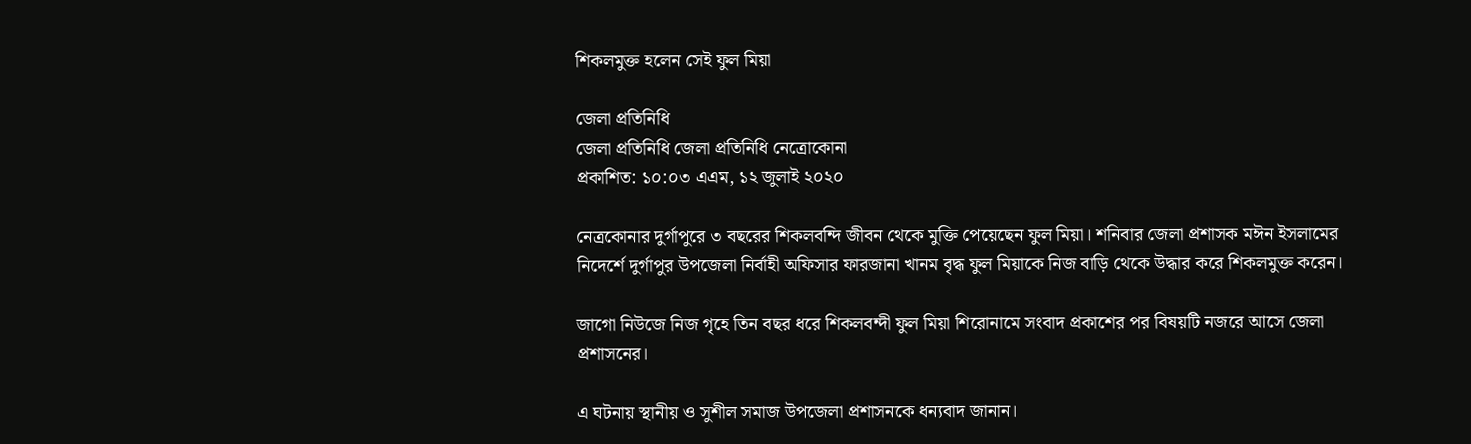শিকলমুক্ত হলেন সেই ফুল মিয়া

জেলা প্রতিনিধি
জেলা প্রতিনিধি জেলা প্রতিনিধি নেত্রোকোনা
প্রকাশিত: ১০:০৩ এএম, ১২ জুলাই ২০২০

নেত্রকোনার দুর্গাপুরে ৩ বছরের শিকলবন্দি জীবন থেকে মুক্তি পেয়েছেন ফুল মিয়া। শনিবার জেলা প্রশাসক মঈন ইসলামের নিদের্শে দুর্গাপুর উপজেলা নির্বাহী অফিসার ফারজানা খানম বৃদ্ধ ফুল মিয়াকে নিজ বাড়ি থেকে উদ্ধার করে শিকলমুক্ত করেন।

জাগো নিউজে নিজ গৃহে তিন বছর ধরে শিকলবন্দী ফুল মিয়া শিরোনামে সংবাদ প্রকাশের পর বিষয়টি নজরে আসে জেলা প্রশাসনের।

এ ঘটনায় স্থানীয় ও সুশীল সমাজ উপজেলা প্রশাসনকে ধন্যবাদ জানান।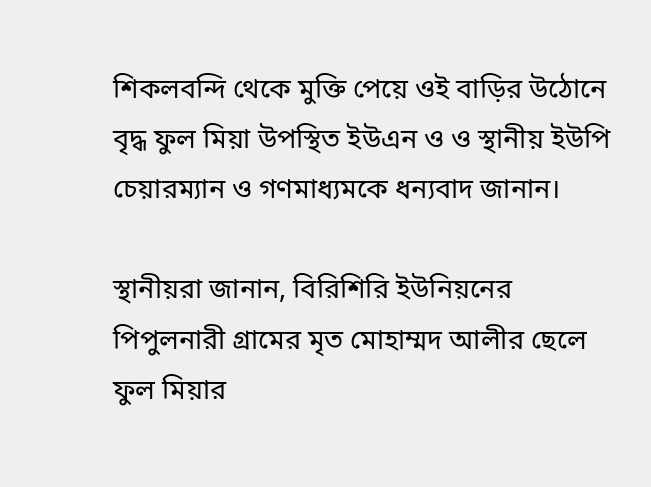শিকলবন্দি থেকে মুক্তি পেয়ে ওই বাড়ির উঠোনে বৃদ্ধ ফুল মিয়া উপস্থিত ইউএন ও ও স্থানীয় ইউপি চেয়ারম্যান ও গণমাধ্যমকে ধন্যবাদ জানান।

স্থানীয়রা জানান, বিরিশিরি ইউনিয়নের পিপুলনারী গ্রামের মৃত মোহাম্মদ আলীর ছেলে ফুল মিয়ার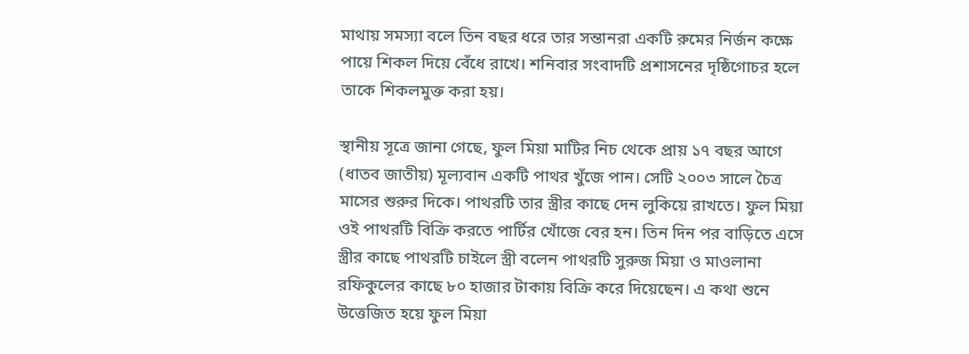মাথায় সমস্যা বলে তিন বছর ধরে তার সন্তানরা একটি রুমের নির্জন কক্ষে পায়ে শিকল দিয়ে বেঁধে রাখে। শনিবার সংবাদটি প্রশাসনের দৃষ্ঠিগোচর হলে তাকে শিকলমুক্ত করা হয়।

স্থানীয় সূত্রে জানা গেছে, ফুল মিয়া মাটির নিচ থেকে প্রায় ১৭ বছর আগে (ধাতব জাতীয়) মূল্যবান একটি পাথর খুঁজে পান। সেটি ২০০৩ সালে চৈত্র মাসের শুরুর দিকে। পাথরটি তার স্ত্রীর কাছে দেন লুকিয়ে রাখতে। ফুল মিয়া ওই পাথরটি বিক্রি করতে পার্টির খোঁজে বের হন। তিন দিন পর বাড়িতে এসে স্ত্রীর কাছে পাথরটি চাইলে স্ত্রী বলেন পাথরটি সুরুজ মিয়া ও মাওলানা রফিকুলের কাছে ৮০ হাজার টাকায় বিক্রি করে দিয়েছেন। এ কথা শুনে উত্তেজিত হয়ে ফুল মিয়া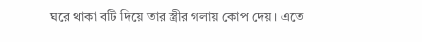ঘরে থাকা বটি দিয়ে তার স্ত্রীর গলায় কোপ দেয়। এতে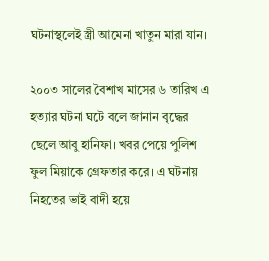ঘটনাস্থলেই স্ত্রী আমেনা খাতুন মারা যান।

২০০৩ সালের বৈশাখ মাসের ৬ তারিখ এ হত্যার ঘটনা ঘটে বলে জানান বৃদ্ধের ছেলে আবু হানিফা। খবর পেয়ে পুলিশ ফুল মিয়াকে গ্রেফতার করে। এ ঘটনায় নিহতের ভাই বাদী হয়ে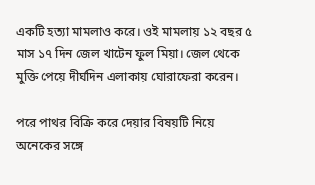একটি হত্যা মামলাও করে। ওই মামলায় ১২ বছর ৫ মাস ১৭ দিন জেল খাটেন ফুল মিয়া। জেল থেকে মুক্তি পেয়ে দীর্ঘদিন এলাকায় ঘোরাফেরা করেন।

পরে পাথর বিক্রি করে দেয়ার বিষয়টি নিয়ে অনেকের সঙ্গে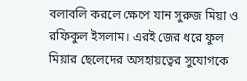বলাবলি করলে ক্ষেপে যান সুরুজ মিয়া ও রফিকুল ইসলাম। এরই জের ধরে ফুল মিয়ার ছেলেদের অসহায়ত্বের সুযোগকে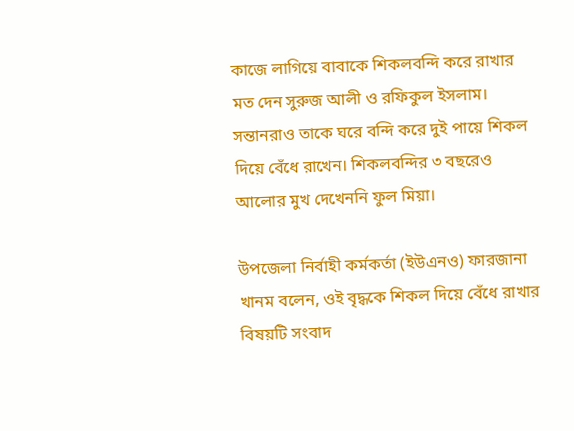কাজে লাগিয়ে বাবাকে শিকলবন্দি করে রাখার মত দেন সুরুজ আলী ও রফিকুল ইসলাম। সন্তানরাও তাকে ঘরে বন্দি করে দুই পায়ে শিকল দিয়ে বেঁধে রাখেন। শিকলবন্দির ৩ বছরেও আলোর মুখ দেখেননি ফুল মিয়া।

উপজেলা নির্বাহী কর্মকর্তা (ইউএনও) ফারজানা খানম বলেন, ওই বৃদ্ধকে শিকল দিয়ে বেঁধে রাখার বিষয়টি সংবাদ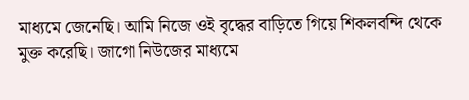মাধ্যমে জেনেছি। আমি নিজে ওই বৃদ্ধের বাড়িতে গিয়ে শিকলবন্দি থেকে মুক্ত করেছি। জাগো নিউজের মাধ্যমে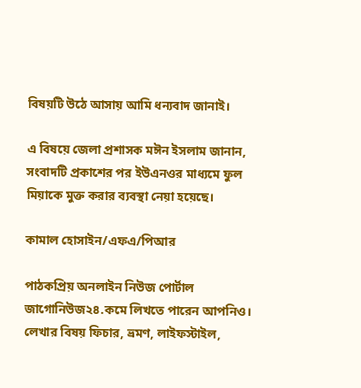বিষয়টি উঠে আসায় আমি ধন্যবাদ জানাই।

এ বিষয়ে জেলা প্রশাসক মঈন ইসলাম জানান, সংবাদটি প্রকাশের পর ইউএনওর মাধ্যমে ফুল মিয়াকে মুক্ত করার ব্যবস্থা নেয়া হয়েছে।

কামাল হোসাইন/এফএ/পিআর

পাঠকপ্রিয় অনলাইন নিউজ পোর্টাল জাগোনিউজ২৪.কমে লিখতে পারেন আপনিও। লেখার বিষয় ফিচার, ভ্রমণ, লাইফস্টাইল,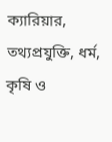ক্যারিয়ার, তথ্যপ্রযুক্তি, ধর্ম, কৃষি ও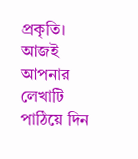প্রকৃতি। আজই আপনার লেখাটি পাঠিয়ে দিন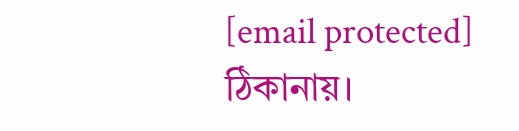[email protected] ঠিকানায়।